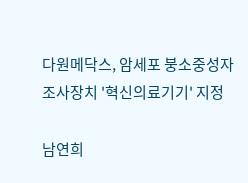다원메닥스, 암세포 붕소중성자조사장치 '혁신의료기기' 지정

남연희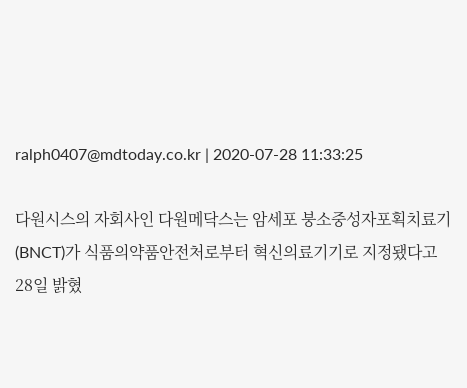ralph0407@mdtoday.co.kr | 2020-07-28 11:33:25

다원시스의 자회사인 다원메닥스는 암세포 붕소중성자포획치료기(BNCT)가 식품의약품안전처로부터 혁신의료기기로 지정됐다고 28일 밝혔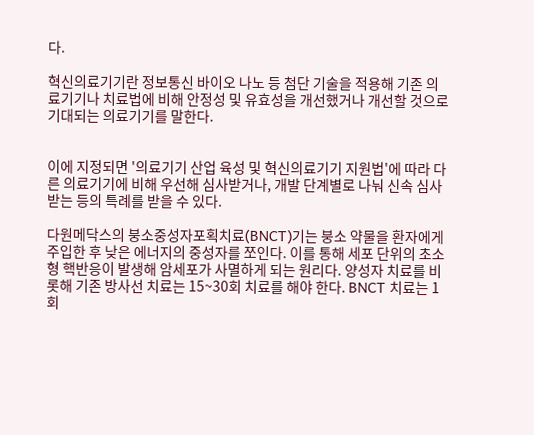다.

혁신의료기기란 정보통신 바이오 나노 등 첨단 기술을 적용해 기존 의료기기나 치료법에 비해 안정성 및 유효성을 개선했거나 개선할 것으로 기대되는 의료기기를 말한다.


이에 지정되면 '의료기기 산업 육성 및 혁신의료기기 지원법'에 따라 다른 의료기기에 비해 우선해 심사받거나, 개발 단계별로 나눠 신속 심사받는 등의 특례를 받을 수 있다.

다원메닥스의 붕소중성자포획치료(BNCT)기는 붕소 약물을 환자에게 주입한 후 낮은 에너지의 중성자를 쪼인다. 이를 통해 세포 단위의 초소형 핵반응이 발생해 암세포가 사멸하게 되는 원리다. 양성자 치료를 비롯해 기존 방사선 치료는 15~30회 치료를 해야 한다. BNCT 치료는 1회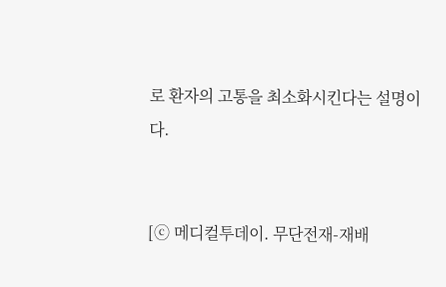로 환자의 고통을 최소화시킨다는 설명이다.


[ⓒ 메디컬투데이. 무단전재-재배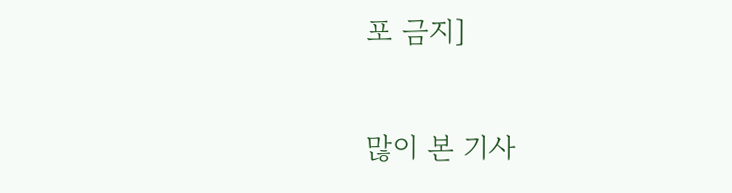포 금지]

많이 본 기사